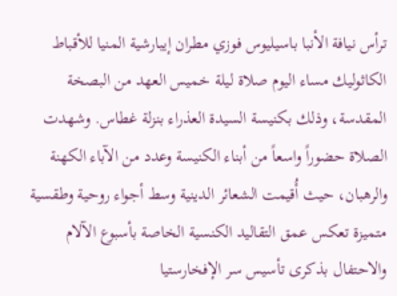ترأس نيافة الأنبا باسيليوس فوزي مطران إيبارشية المنيا للأقباط الكاثوليك مساء اليوم صلاة ليلة خميس العهد من البصخة المقدسة، وذلك بكنيسة السيدة العذراء بنزلة غطاس. وشهدت الصلاة حضوراً واسعاً من أبناء الكنيسة وعدد من الآباء الكهنة والرهبان، حيث أُقيمت الشعائر الدينية وسط أجواء روحية وطقسية متميزة تعكس عمق التقاليد الكنسية الخاصة بأسبوع الآلام والاحتفال بذكرى تأسيس سر الإفخارستيا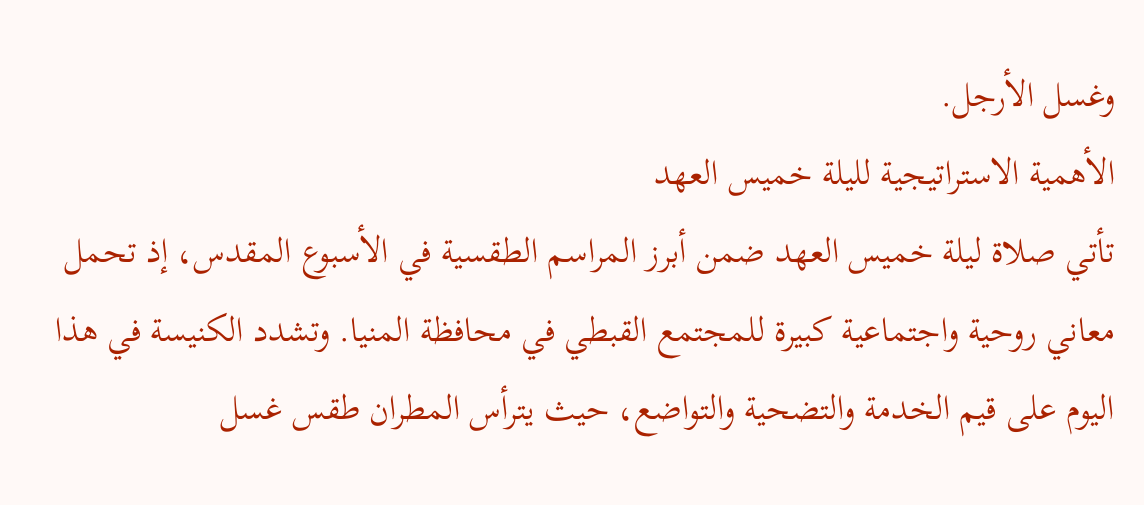وغسل الأرجل.
الأهمية الاستراتيجية لليلة خميس العهد
تأتي صلاة ليلة خميس العهد ضمن أبرز المراسم الطقسية في الأسبوع المقدس، إذ تحمل معاني روحية واجتماعية كبيرة للمجتمع القبطي في محافظة المنيا. وتشدد الكنيسة في هذا اليوم على قيم الخدمة والتضحية والتواضع، حيث يترأس المطران طقس غسل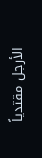الأرجل مقتدياً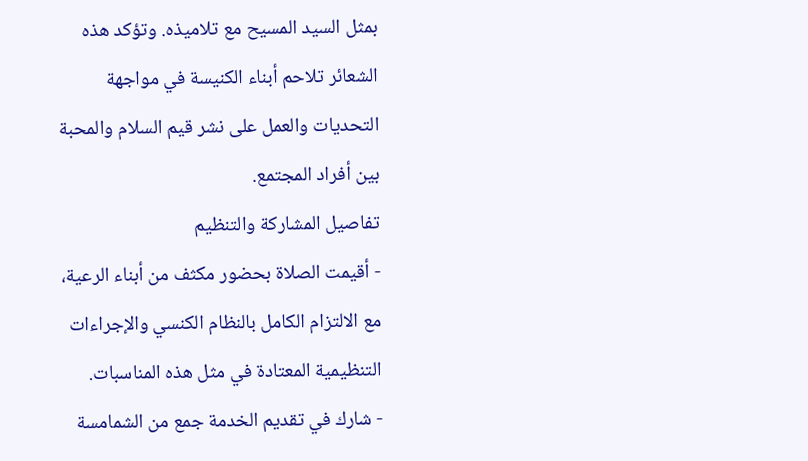بمثل السيد المسيح مع تلاميذه. وتؤكد هذه الشعائر تلاحم أبناء الكنيسة في مواجهة التحديات والعمل على نشر قيم السلام والمحبة بين أفراد المجتمع.
تفاصيل المشاركة والتنظيم
- أقيمت الصلاة بحضور مكثف من أبناء الرعية، مع الالتزام الكامل بالنظام الكنسي والإجراءات التنظيمية المعتادة في مثل هذه المناسبات.
- شارك في تقديم الخدمة جمع من الشمامسة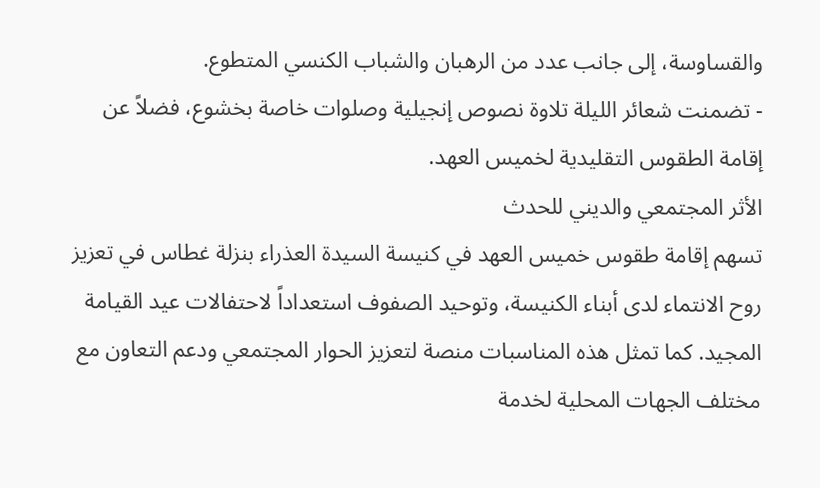والقساوسة، إلى جانب عدد من الرهبان والشباب الكنسي المتطوع.
- تضمنت شعائر الليلة تلاوة نصوص إنجيلية وصلوات خاصة بخشوع، فضلاً عن إقامة الطقوس التقليدية لخميس العهد.
الأثر المجتمعي والديني للحدث
تسهم إقامة طقوس خميس العهد في كنيسة السيدة العذراء بنزلة غطاس في تعزيز روح الانتماء لدى أبناء الكنيسة، وتوحيد الصفوف استعداداً لاحتفالات عيد القيامة المجيد. كما تمثل هذه المناسبات منصة لتعزيز الحوار المجتمعي ودعم التعاون مع مختلف الجهات المحلية لخدمة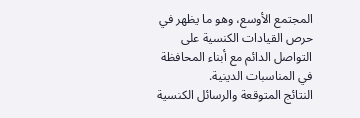المجتمع الأوسع، وهو ما يظهر في حرص القيادات الكنسية على التواصل الدائم مع أبناء المحافظة في المناسبات الدينية.
النتائج المتوقعة والرسائل الكنسية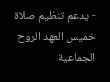- يدعم تنظيم صلاة خميس العهد الروح الجماعية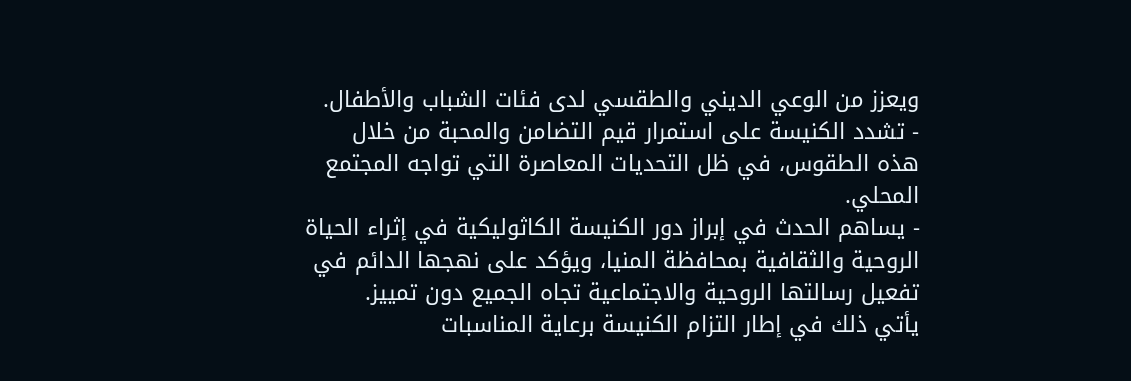ويعزز من الوعي الديني والطقسي لدى فئات الشباب والأطفال.
- تشدد الكنيسة على استمرار قيم التضامن والمحبة من خلال هذه الطقوس، في ظل التحديات المعاصرة التي تواجه المجتمع المحلي.
- يساهم الحدث في إبراز دور الكنيسة الكاثوليكية في إثراء الحياة الروحية والثقافية بمحافظة المنيا، ويؤكد على نهجها الدائم في تفعيل رسالتها الروحية والاجتماعية تجاه الجميع دون تمييز.
يأتي ذلك في إطار التزام الكنيسة برعاية المناسبات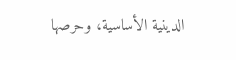الدينية الأساسية، وحرصها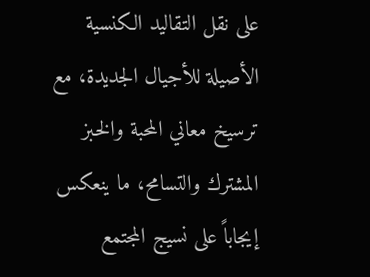على نقل التقاليد الكنسية الأصيلة للأجيال الجديدة، مع ترسيخ معاني المحبة والخبز المشترك والتسامح، ما ينعكس إيجاباً على نسيج المجتمع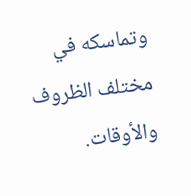وتماسكه في مختلف الظروف والأوقات.